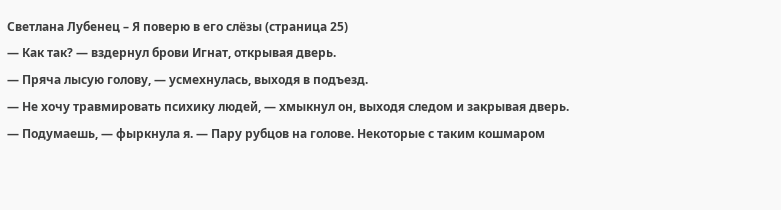Светлана Лубенец – Я поверю в его слёзы (страница 25)
— Как так? — вздернул брови Игнат, открывая дверь.
— Пряча лысую голову, — усмехнулась, выходя в подъезд.
— Не хочу травмировать психику людей, — хмыкнул он, выходя следом и закрывая дверь.
— Подумаешь, — фыркнула я. — Пару рубцов на голове. Некоторые с таким кошмаром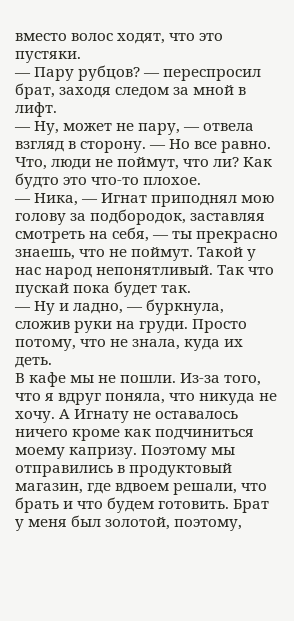вместо волос ходят, что это пустяки.
— Пару рубцов? — переспросил брат, заходя следом за мной в лифт.
— Ну, может не пару, — отвела взгляд в сторону. — Но все равно. Что, люди не поймут, что ли? Как будто это что-то плохое.
— Ника, — Игнат приподнял мою голову за подбородок, заставляя смотреть на себя, — ты прекрасно знаешь, что не поймут. Такой у нас народ непонятливый. Так что пускай пока будет так.
— Ну и ладно, — буркнула, сложив руки на груди. Просто потому, что не знала, куда их деть.
В кафе мы не пошли. Из-за того, что я вдруг поняла, что никуда не хочу. А Игнату не оставалось ничего кроме как подчиниться моему капризу. Поэтому мы отправились в продуктовый магазин, где вдвоем решали, что брать и что будем готовить. Брат у меня был золотой, поэтому,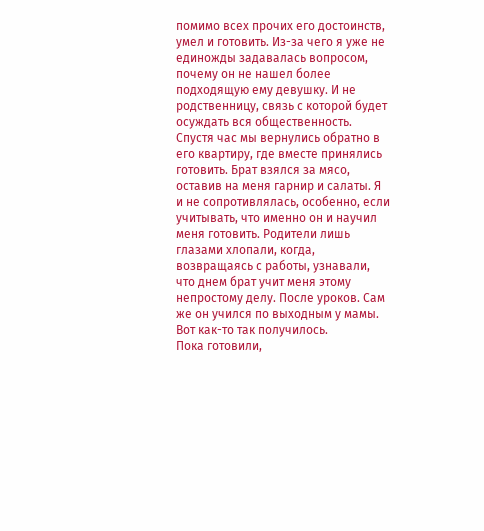помимо всех прочих его достоинств, умел и готовить. Из-за чего я уже не единожды задавалась вопросом, почему он не нашел более подходящую ему девушку. И не родственницу, связь с которой будет осуждать вся общественность.
Спустя час мы вернулись обратно в его квартиру, где вместе принялись готовить. Брат взялся за мясо, оставив на меня гарнир и салаты. Я и не сопротивлялась, особенно, если учитывать, что именно он и научил меня готовить. Родители лишь глазами хлопали, когда, возвращаясь с работы, узнавали, что днем брат учит меня этому непростому делу. После уроков. Сам же он учился по выходным у мамы. Вот как-то так получилось.
Пока готовили,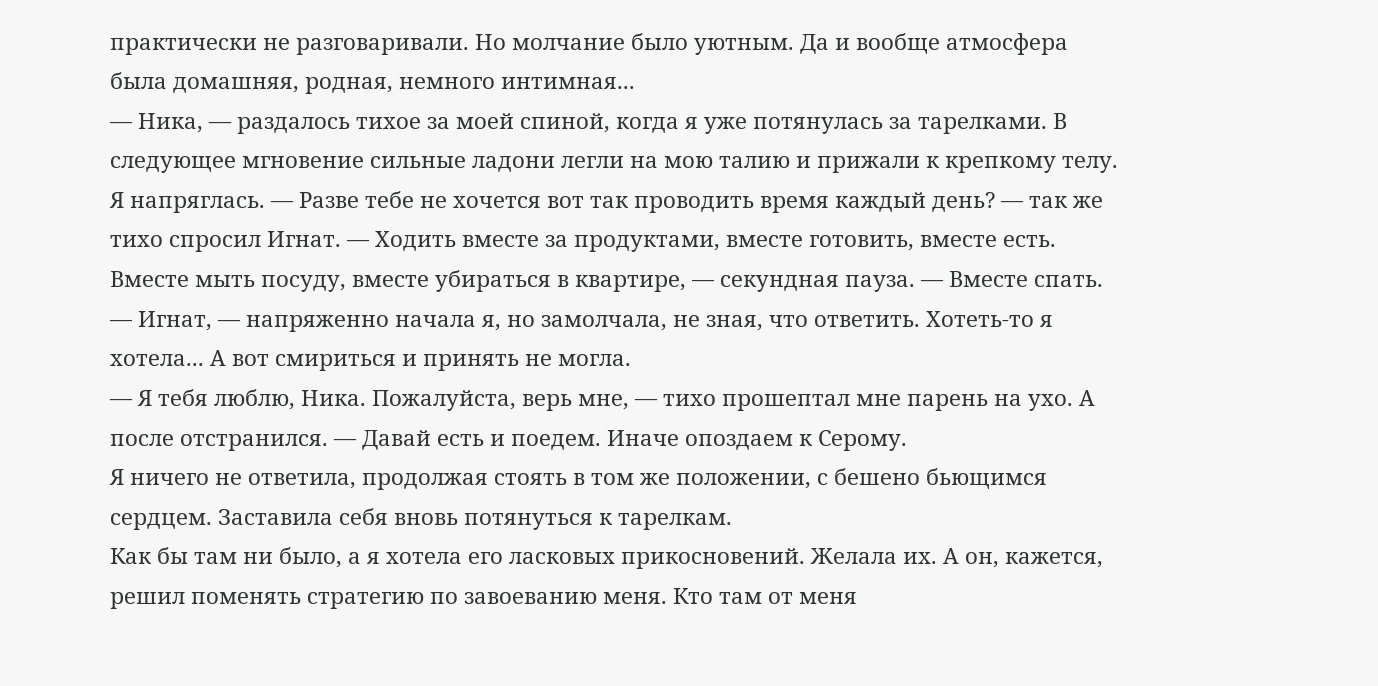практически не разговаривали. Но молчание было уютным. Да и вообще атмосфера была домашняя, родная, немного интимная...
— Ника, — раздалось тихое за моей спиной, когда я уже потянулась за тарелками. В следующее мгновение сильные ладони легли на мою талию и прижали к крепкому телу. Я напряглась. — Разве тебе не хочется вот так проводить время каждый день? — так же тихо спросил Игнат. — Ходить вместе за продуктами, вместе готовить, вместе есть. Вместе мыть посуду, вместе убираться в квартире, — секундная пауза. — Вместе спать.
— Игнат, — напряженно начала я, но замолчала, не зная, что ответить. Хотеть-то я хотела... А вот смириться и принять не могла.
— Я тебя люблю, Ника. Пожалуйста, верь мне, — тихо прошептал мне парень на ухо. А после отстранился. — Давай есть и поедем. Иначе опоздаем к Серому.
Я ничего не ответила, продолжая стоять в том же положении, с бешено бьющимся сердцем. Заставила себя вновь потянуться к тарелкам.
Как бы там ни было, а я хотела его ласковых прикосновений. Желала их. А он, кажется, решил поменять стратегию по завоеванию меня. Кто там от меня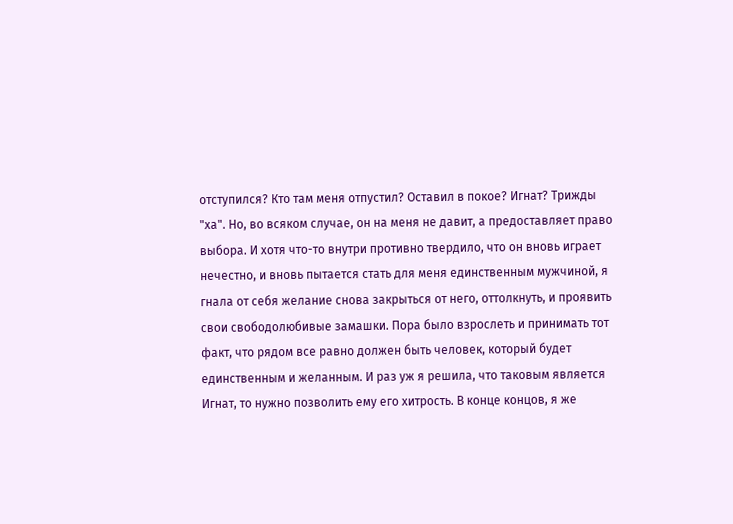отступился? Кто там меня отпустил? Оставил в покое? Игнат? Трижды "ха". Но, во всяком случае, он на меня не давит, а предоставляет право выбора. И хотя что-то внутри противно твердило, что он вновь играет нечестно, и вновь пытается стать для меня единственным мужчиной, я гнала от себя желание снова закрыться от него, оттолкнуть, и проявить свои свободолюбивые замашки. Пора было взрослеть и принимать тот факт, что рядом все равно должен быть человек, который будет единственным и желанным. И раз уж я решила, что таковым является Игнат, то нужно позволить ему его хитрость. В конце концов, я же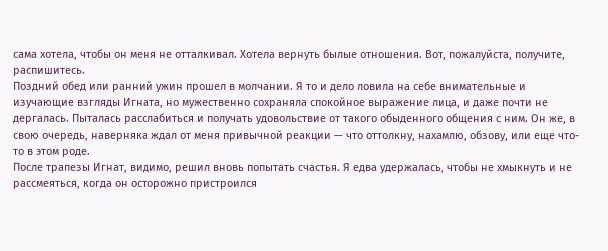сама хотела, чтобы он меня не отталкивал. Хотела вернуть былые отношения. Вот, пожалуйста, получите, распишитесь.
Поздний обед или ранний ужин прошел в молчании. Я то и дело ловила на себе внимательные и изучающие взгляды Игната, но мужественно сохраняла спокойное выражение лица, и даже почти не дергалась. Пыталась расслабиться и получать удовольствие от такого обыденного общения с ним. Он же, в свою очередь, наверняка ждал от меня привычной реакции — что оттолкну, нахамлю, обзову, или еще что-то в этом роде.
После трапезы Игнат, видимо, решил вновь попытать счастья. Я едва удержалась, чтобы не хмыкнуть и не рассмеяться, когда он осторожно пристроился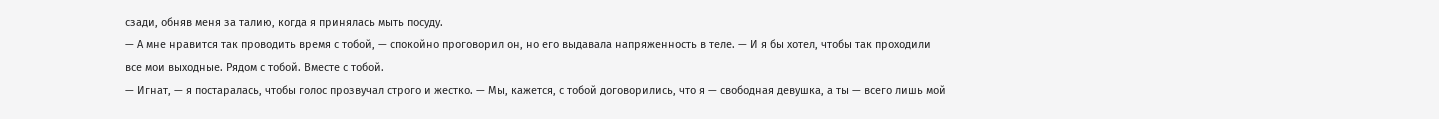сзади, обняв меня за талию, когда я принялась мыть посуду.
— А мне нравится так проводить время с тобой, — спокойно проговорил он, но его выдавала напряженность в теле. — И я бы хотел, чтобы так проходили все мои выходные. Рядом с тобой. Вместе с тобой.
— Игнат, — я постаралась, чтобы голос прозвучал строго и жестко. — Мы, кажется, с тобой договорились, что я — свободная девушка, а ты — всего лишь мой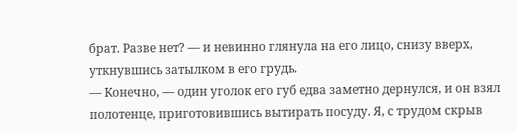брат. Разве нет? — и невинно глянула на его лицо, снизу вверх, уткнувшись затылком в его грудь.
— Конечно, — один уголок его губ едва заметно дернулся, и он взял полотенце, приготовившись вытирать посуду. Я, с трудом скрыв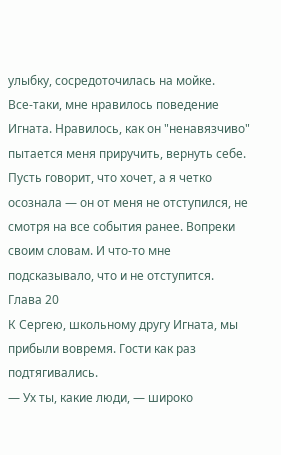улыбку, сосредоточилась на мойке.
Все-таки, мне нравилось поведение Игната. Нравилось, как он "ненавязчиво" пытается меня приручить, вернуть себе. Пусть говорит, что хочет, а я четко осознала — он от меня не отступился, не смотря на все события ранее. Вопреки своим словам. И что-то мне подсказывало, что и не отступится.
Глава 20
К Сергею, школьному другу Игната, мы прибыли вовремя. Гости как раз подтягивались.
— Ух ты, какие люди, — широко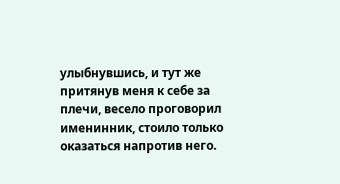улыбнувшись, и тут же притянув меня к себе за плечи, весело проговорил именинник, стоило только оказаться напротив него.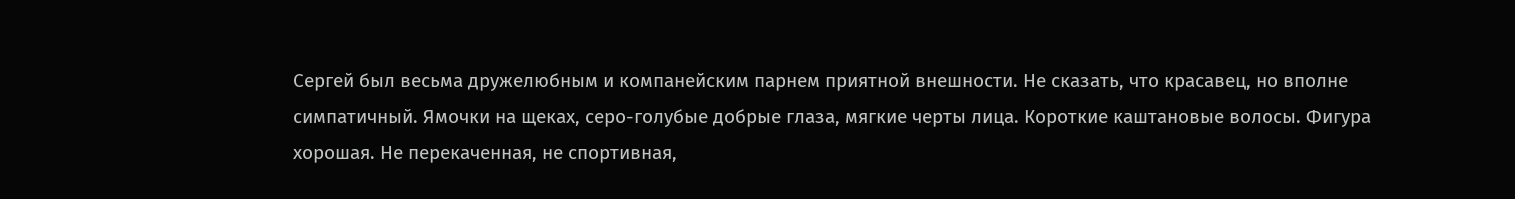Сергей был весьма дружелюбным и компанейским парнем приятной внешности. Не сказать, что красавец, но вполне симпатичный. Ямочки на щеках, серо-голубые добрые глаза, мягкие черты лица. Короткие каштановые волосы. Фигура хорошая. Не перекаченная, не спортивная,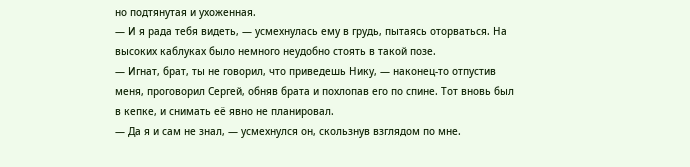но подтянутая и ухоженная.
— И я рада тебя видеть, — усмехнулась ему в грудь, пытаясь оторваться. На высоких каблуках было немного неудобно стоять в такой позе.
— Игнат, брат, ты не говорил, что приведешь Нику, — наконец-то отпустив меня, проговорил Сергей, обняв брата и похлопав его по спине. Тот вновь был в кепке, и снимать её явно не планировал.
— Да я и сам не знал, — усмехнулся он, скользнув взглядом по мне.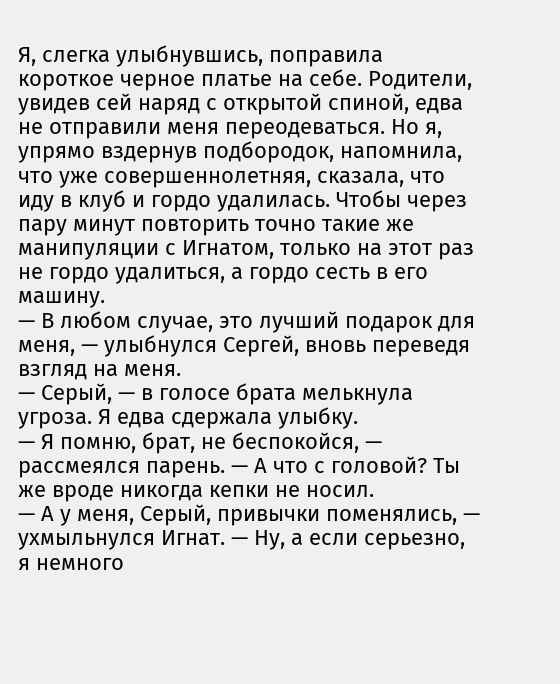Я, слегка улыбнувшись, поправила короткое черное платье на себе. Родители, увидев сей наряд с открытой спиной, едва не отправили меня переодеваться. Но я, упрямо вздернув подбородок, напомнила, что уже совершеннолетняя, сказала, что иду в клуб и гордо удалилась. Чтобы через пару минут повторить точно такие же манипуляции с Игнатом, только на этот раз не гордо удалиться, а гордо сесть в его машину.
— В любом случае, это лучший подарок для меня, — улыбнулся Сергей, вновь переведя взгляд на меня.
— Серый, — в голосе брата мелькнула угроза. Я едва сдержала улыбку.
— Я помню, брат, не беспокойся, — рассмеялся парень. — А что с головой? Ты же вроде никогда кепки не носил.
— А у меня, Серый, привычки поменялись, — ухмыльнулся Игнат. — Ну, а если серьезно, я немного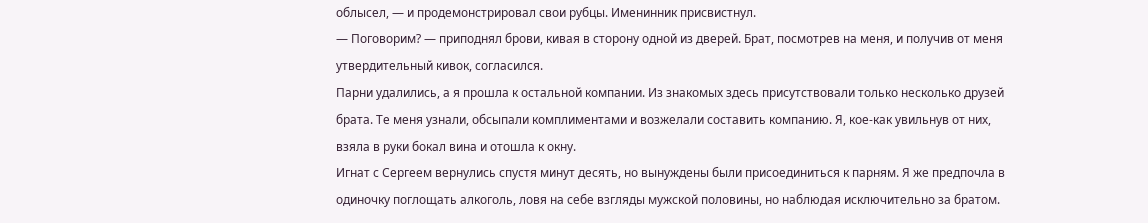облысел, — и продемонстрировал свои рубцы. Именинник присвистнул.
— Поговорим? — приподнял брови, кивая в сторону одной из дверей. Брат, посмотрев на меня, и получив от меня утвердительный кивок, согласился.
Парни удалились, а я прошла к остальной компании. Из знакомых здесь присутствовали только несколько друзей брата. Те меня узнали, обсыпали комплиментами и возжелали составить компанию. Я, кое-как увильнув от них, взяла в руки бокал вина и отошла к окну.
Игнат с Сергеем вернулись спустя минут десять, но вынуждены были присоединиться к парням. Я же предпочла в одиночку поглощать алкоголь, ловя на себе взгляды мужской половины, но наблюдая исключительно за братом.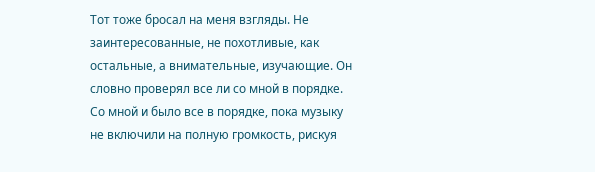Тот тоже бросал на меня взгляды. Не заинтересованные, не похотливые, как остальные, а внимательные, изучающие. Он словно проверял все ли со мной в порядке. Со мной и было все в порядке, пока музыку не включили на полную громкость, рискуя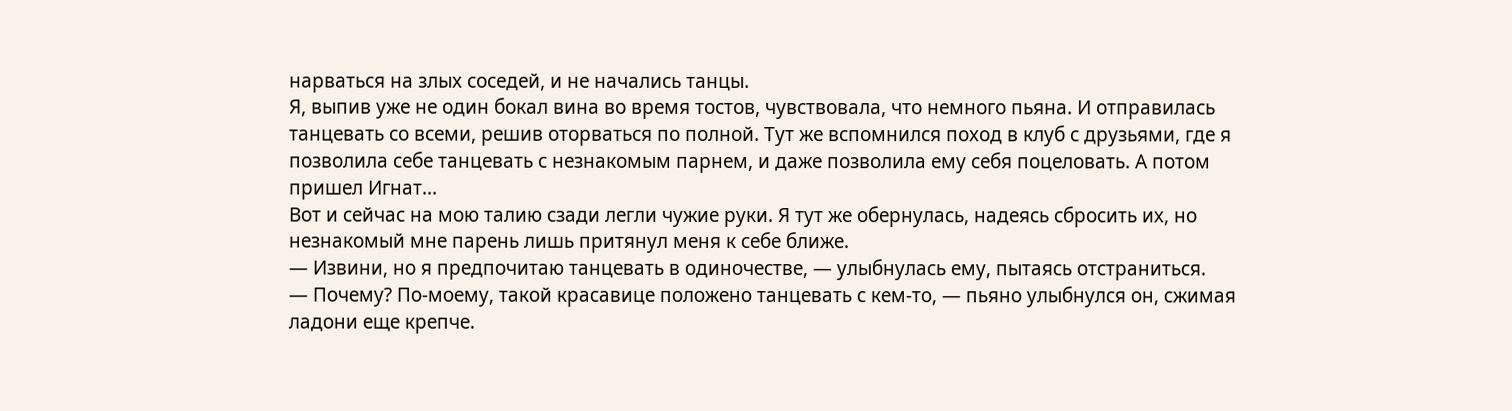нарваться на злых соседей, и не начались танцы.
Я, выпив уже не один бокал вина во время тостов, чувствовала, что немного пьяна. И отправилась танцевать со всеми, решив оторваться по полной. Тут же вспомнился поход в клуб с друзьями, где я позволила себе танцевать с незнакомым парнем, и даже позволила ему себя поцеловать. А потом пришел Игнат...
Вот и сейчас на мою талию сзади легли чужие руки. Я тут же обернулась, надеясь сбросить их, но незнакомый мне парень лишь притянул меня к себе ближе.
— Извини, но я предпочитаю танцевать в одиночестве, — улыбнулась ему, пытаясь отстраниться.
— Почему? По-моему, такой красавице положено танцевать с кем-то, — пьяно улыбнулся он, сжимая ладони еще крепче.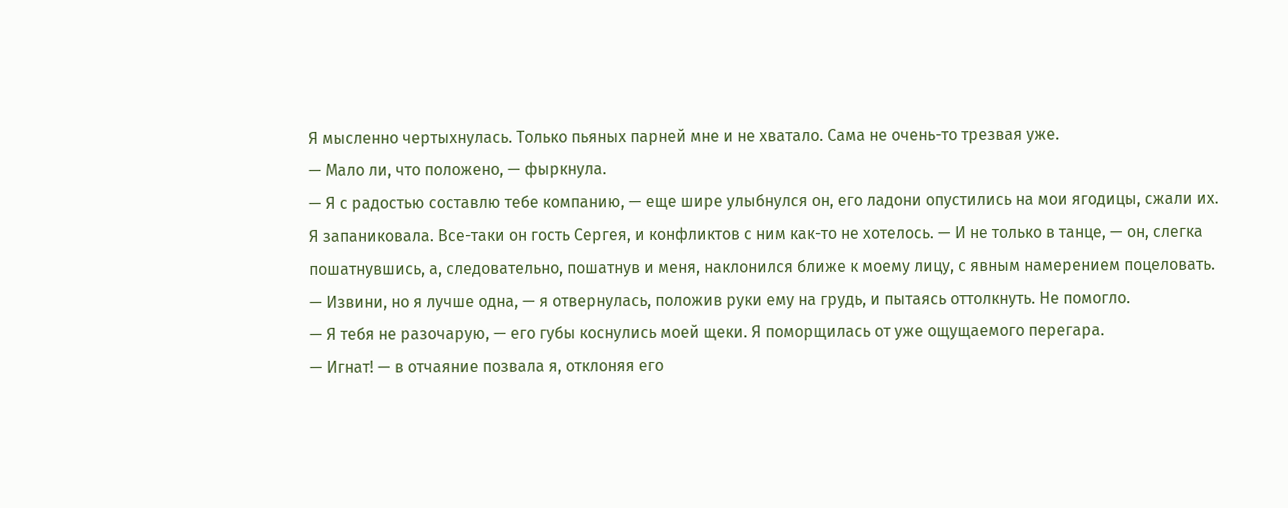Я мысленно чертыхнулась. Только пьяных парней мне и не хватало. Сама не очень-то трезвая уже.
— Мало ли, что положено, — фыркнула.
— Я с радостью составлю тебе компанию, — еще шире улыбнулся он, его ладони опустились на мои ягодицы, сжали их. Я запаниковала. Все-таки он гость Сергея, и конфликтов с ним как-то не хотелось. — И не только в танце, — он, слегка пошатнувшись, а, следовательно, пошатнув и меня, наклонился ближе к моему лицу, с явным намерением поцеловать.
— Извини, но я лучше одна, — я отвернулась, положив руки ему на грудь, и пытаясь оттолкнуть. Не помогло.
— Я тебя не разочарую, — его губы коснулись моей щеки. Я поморщилась от уже ощущаемого перегара.
— Игнат! — в отчаяние позвала я, отклоняя его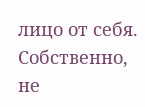лицо от себя. Собственно, не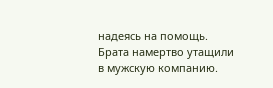надеясь на помощь. Брата намертво утащили в мужскую компанию.